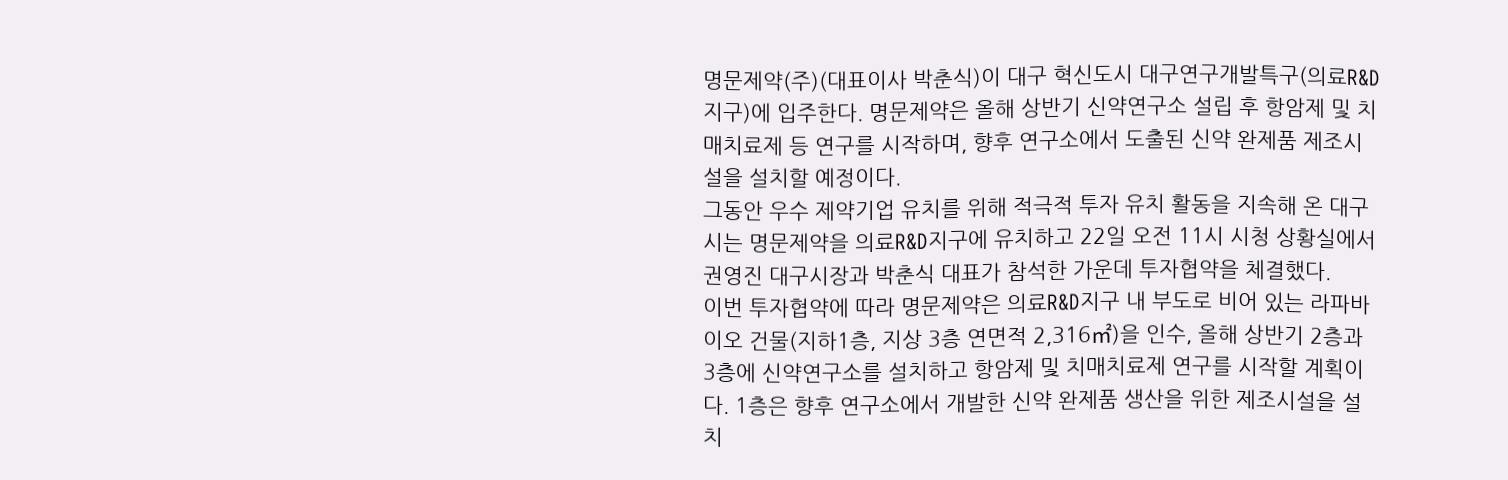명문제약(주)(대표이사 박춘식)이 대구 혁신도시 대구연구개발특구(의료R&D지구)에 입주한다. 명문제약은 올해 상반기 신약연구소 설립 후 항암제 및 치매치료제 등 연구를 시작하며, 향후 연구소에서 도출된 신약 완제품 제조시설을 설치할 예정이다.
그동안 우수 제약기업 유치를 위해 적극적 투자 유치 활동을 지속해 온 대구시는 명문제약을 의료R&D지구에 유치하고 22일 오전 11시 시청 상황실에서 권영진 대구시장과 박춘식 대표가 참석한 가운데 투자협약을 체결했다.
이번 투자협약에 따라 명문제약은 의료R&D지구 내 부도로 비어 있는 라파바이오 건물(지하1층, 지상 3층 연면적 2,316㎡)을 인수, 올해 상반기 2층과 3층에 신약연구소를 설치하고 항암제 및 치매치료제 연구를 시작할 계획이다. 1층은 향후 연구소에서 개발한 신약 완제품 생산을 위한 제조시설을 설치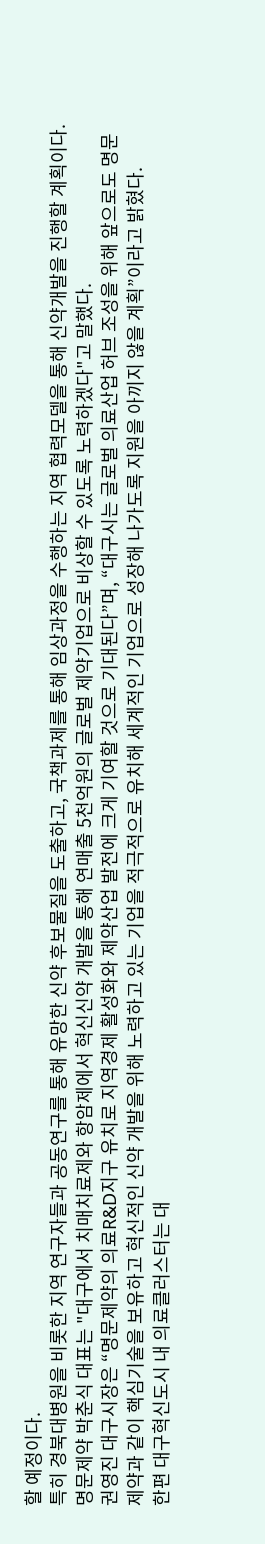할 예정이다.
특히 경북대병원을 비롯한 지역 연구자들과 공동연구를 통해 유망한 신약 후보물질을 도출하고, 국책과제를 통해 임상과정을 수행하는 지역 협력모델을 통해 신약개발을 진행할 계획이다.
명문제약 박춘식 대표는 "대구에서 치매치료제와 항암제에서 혁신신약 개발을 통해 연매출 5천억원의 글로벌 제약기업으로 비상할 수 있도록 노력하겠다"고 말했다.
권영진 대구시장은 “명문제약의 의료R&D지구 유치로 지역경제 활성화와 제약산업 발전에 크게 기여할 것으로 기대된다”며, “대구시는 글로벌 의료산업 허브 조성을 위해 앞으로도 명문제약과 같이 핵심기술을 보유하고 혁신적인 신약 개발을 위해 노력하고 있는 기업을 적극적으로 유치해 세계적인 기업으로 성장해 나가도록 지원을 아끼지 않을 계획”이라고 밝혔다.
한편 대구혁신도시 내 의료클러스터는 대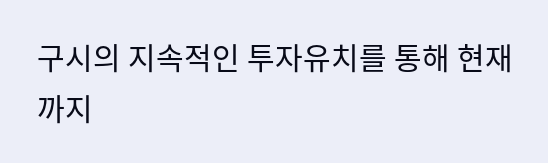구시의 지속적인 투자유치를 통해 현재까지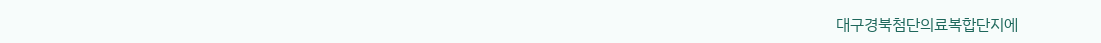대구경북첨단의료복합단지에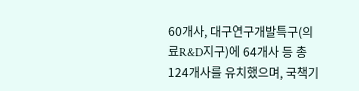60개사, 대구연구개발특구(의료R&D지구)에 64개사 등 총 124개사를 유치했으며, 국책기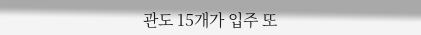관도 15개가 입주 또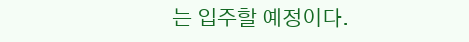는 입주할 예정이다.